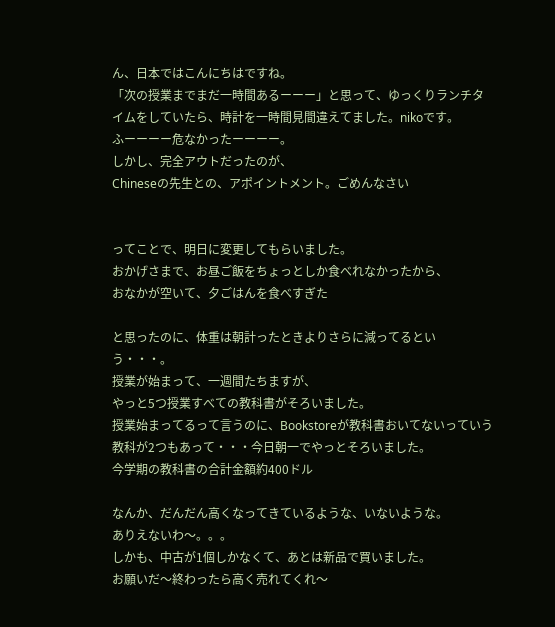ん、日本ではこんにちはですね。
「次の授業までまだ一時間あるーーー」と思って、ゆっくりランチタイムをしていたら、時計を一時間見間違えてました。nikoです。
ふーーーー危なかったーーーー。
しかし、完全アウトだったのが、
Chineseの先生との、アポイントメント。ごめんなさい


ってことで、明日に変更してもらいました。
おかげさまで、お昼ご飯をちょっとしか食べれなかったから、
おなかが空いて、夕ごはんを食べすぎた

と思ったのに、体重は朝計ったときよりさらに減ってるという・・・。
授業が始まって、一週間たちますが、
やっと5つ授業すべての教科書がそろいました。
授業始まってるって言うのに、Bookstoreが教科書おいてないっていう教科が2つもあって・・・今日朝一でやっとそろいました。
今学期の教科書の合計金額約400ドル

なんか、だんだん高くなってきているような、いないような。
ありえないわ〜。。。
しかも、中古が1個しかなくて、あとは新品で買いました。
お願いだ〜終わったら高く売れてくれ〜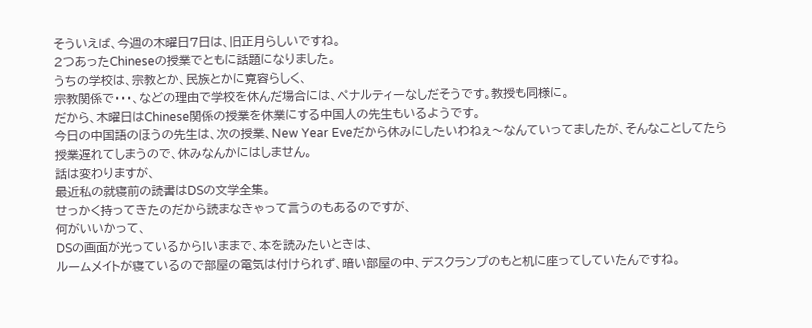そういえば、今週の木曜日7日は、旧正月らしいですね。
2つあったChineseの授業でともに話題になりました。
うちの学校は、宗教とか、民族とかに寛容らしく、
宗教関係で・・・、などの理由で学校を休んだ場合には、ペナルティーなしだそうです。教授も同様に。
だから、木曜日はChinese関係の授業を休業にする中国人の先生もいるようです。
今日の中国語のほうの先生は、次の授業、New Year Eveだから休みにしたいわねぇ〜なんていってましたが、そんなことしてたら授業遅れてしまうので、休みなんかにはしません。
話は変わりますが、
最近私の就寝前の読書はDSの文学全集。
せっかく持ってきたのだから読まなきゃって言うのもあるのですが、
何がいいかって、
DSの画面が光っているから!いままで、本を読みたいときは、
ルームメイトが寝ているので部屋の電気は付けられず、暗い部屋の中、デスクランプのもと机に座ってしていたんですね。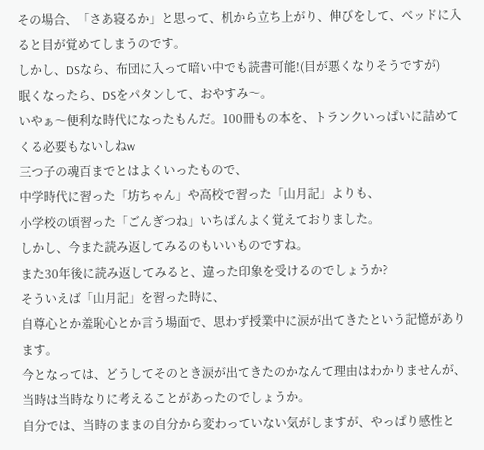その場合、「さあ寝るか」と思って、机から立ち上がり、伸びをして、べッドに入ると目が覚めてしまうのです。
しかし、DSなら、布団に入って暗い中でも読書可能!(目が悪くなりそうですが)
眠くなったら、DSをパタンして、おやすみ〜。
いやぁ〜便利な時代になったもんだ。100冊もの本を、トランクいっぱいに詰めてくる必要もないしねw
三つ子の魂百までとはよくいったもので、
中学時代に習った「坊ちゃん」や高校で習った「山月記」よりも、
小学校の頃習った「ごんぎつね」いちばんよく覚えておりました。
しかし、今また読み返してみるのもいいものですね。
また30年後に読み返してみると、違った印象を受けるのでしょうか?
そういえば「山月記」を習った時に、
自尊心とか羞恥心とか言う場面で、思わず授業中に涙が出てきたという記憶があります。
今となっては、どうしてそのとき涙が出てきたのかなんて理由はわかりませんが、
当時は当時なりに考えることがあったのでしょうか。
自分では、当時のままの自分から変わっていない気がしますが、やっぱり感性と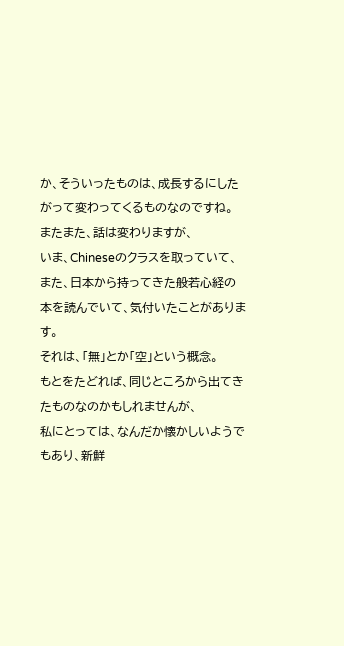か、そういったものは、成長するにしたがって変わってくるものなのですね。
またまた、話は変わりますが、
いま、Chineseのクラスを取っていて、また、日本から持ってきた般若心経の本を読んでいて、気付いたことがあります。
それは、「無」とか「空」という概念。
もとをたどれば、同じところから出てきたものなのかもしれませんが、
私にとっては、なんだか懐かしいようでもあり、新鮮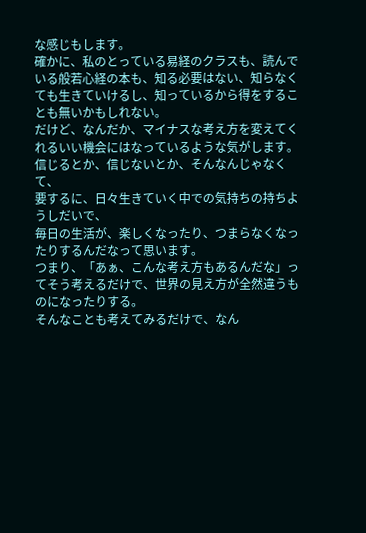な感じもします。
確かに、私のとっている易経のクラスも、読んでいる般若心経の本も、知る必要はない、知らなくても生きていけるし、知っているから得をすることも無いかもしれない。
だけど、なんだか、マイナスな考え方を変えてくれるいい機会にはなっているような気がします。
信じるとか、信じないとか、そんなんじゃなくて、
要するに、日々生きていく中での気持ちの持ちようしだいで、
毎日の生活が、楽しくなったり、つまらなくなったりするんだなって思います。
つまり、「あぁ、こんな考え方もあるんだな」ってそう考えるだけで、世界の見え方が全然違うものになったりする。
そんなことも考えてみるだけで、なん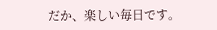だか、楽しい毎日です。